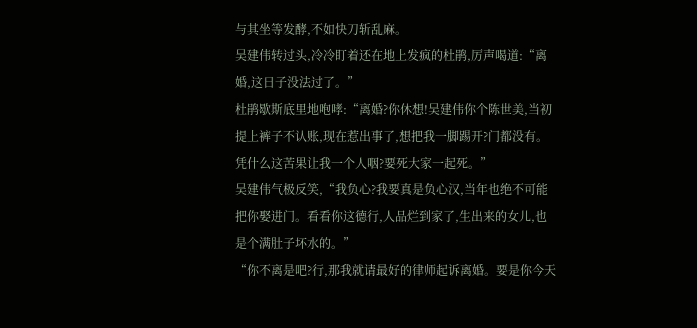与其坐等发酵,不如快刀斩乱麻。
吴建伟转过头,冷冷盯着还在地上发疯的杜鹃,厉声喝道:“离婚,这日子没法过了。”
杜鹃歇斯底里地咆哮:“离婚?你休想!吴建伟你个陈世美,当初提上裤子不认账,现在惹出事了,想把我一脚踢开?门都没有。凭什么这苦果让我一个人咽?要死大家一起死。”
吴建伟气极反笑,“我负心?我要真是负心汉,当年也绝不可能把你娶进门。看看你这德行,人品烂到家了,生出来的女儿,也是个满肚子坏水的。”
“你不离是吧?行,那我就请最好的律师起诉离婚。要是你今天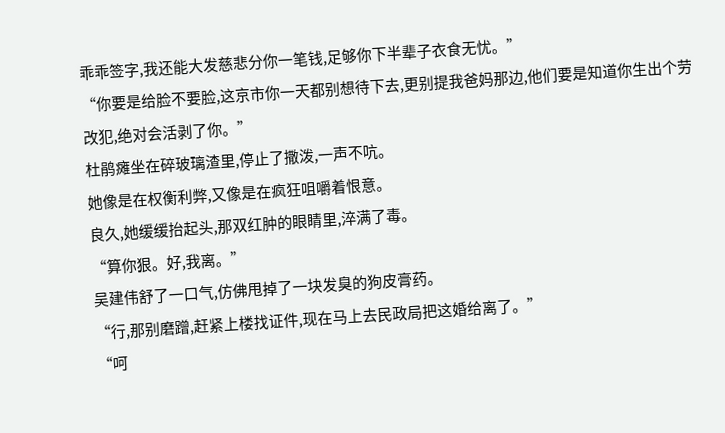乖乖签字,我还能大发慈悲分你一笔钱,足够你下半辈子衣食无忧。”
“你要是给脸不要脸,这京市你一天都别想待下去,更别提我爸妈那边,他们要是知道你生出个劳改犯,绝对会活剥了你。”
杜鹃瘫坐在碎玻璃渣里,停止了撒泼,一声不吭。
她像是在权衡利弊,又像是在疯狂咀嚼着恨意。
良久,她缓缓抬起头,那双红肿的眼睛里,淬满了毒。
“算你狠。好,我离。”
吴建伟舒了一口气,仿佛甩掉了一块发臭的狗皮膏药。
“行,那别磨蹭,赶紧上楼找证件,现在马上去民政局把这婚给离了。”
“呵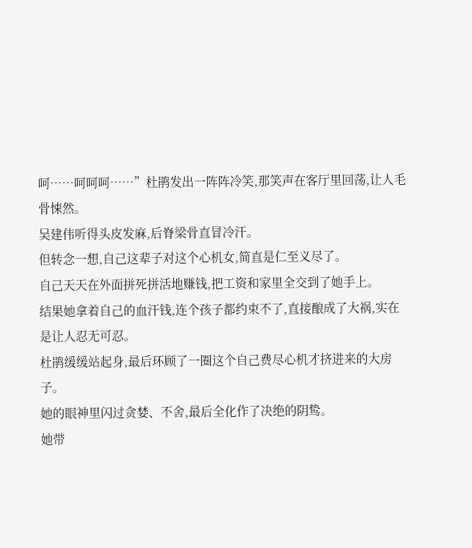呵……呵呵呵……”杜鹃发出一阵阵冷笑,那笑声在客厅里回荡,让人毛骨悚然。
吴建伟听得头皮发麻,后脊梁骨直冒冷汗。
但转念一想,自己这辈子对这个心机女,简直是仁至义尽了。
自己天天在外面拼死拼活地赚钱,把工资和家里全交到了她手上。
结果她拿着自己的血汗钱,连个孩子都约束不了,直接酿成了大祸,实在是让人忍无可忍。
杜鹃缓缓站起身,最后环顾了一圈这个自己费尽心机才挤进来的大房子。
她的眼神里闪过贪婪、不舍,最后全化作了决绝的阴鸷。
她带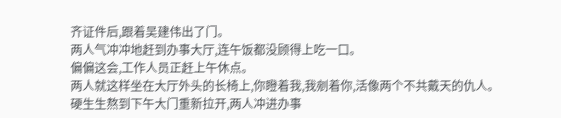齐证件后,跟着吴建伟出了门。
两人气冲冲地赶到办事大厅,连午饭都没顾得上吃一口。
偏偏这会,工作人员正赶上午休点。
两人就这样坐在大厅外头的长椅上,你瞪着我,我剜着你,活像两个不共戴天的仇人。
硬生生熬到下午大门重新拉开,两人冲进办事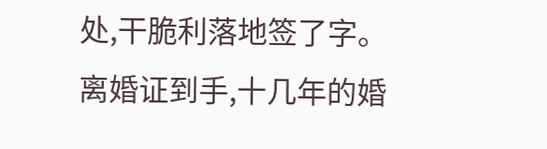处,干脆利落地签了字。
离婚证到手,十几年的婚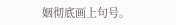姻彻底画上句号。